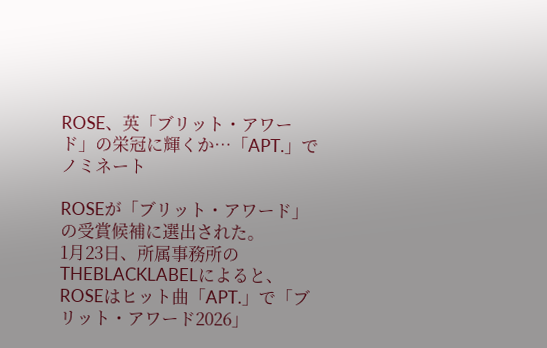ROSE、英「ブリット・アワード」の栄冠に輝くか…「APT.」でノミネート

ROSEが「ブリット・アワード」の受賞候補に選出された。
1月23日、所属事務所のTHEBLACKLABELによると、ROSEはヒット曲「APT.」で「ブリット・アワード2026」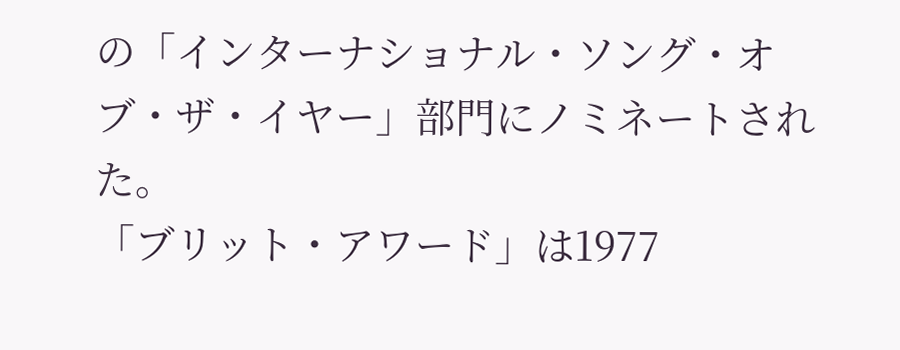の「インターナショナル・ソング・オブ・ザ・イヤー」部門にノミネートされた。
「ブリット・アワード」は1977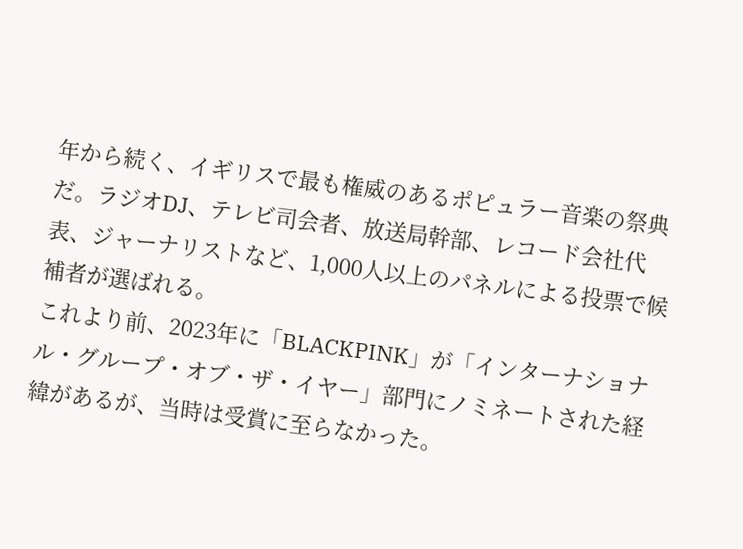年から続く、イギリスで最も権威のあるポピュラー音楽の祭典だ。ラジオDJ、テレビ司会者、放送局幹部、レコード会社代表、ジャーナリストなど、1,000人以上のパネルによる投票で候補者が選ばれる。
これより前、2023年に「BLACKPINK」が「インターナショナル・グループ・オブ・ザ・イヤー」部門にノミネートされた経緯があるが、当時は受賞に至らなかった。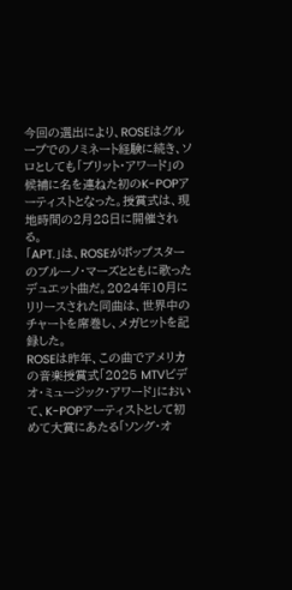今回の選出により、ROSEはグループでのノミネート経験に続き、ソロとしても「ブリット・アワード」の候補に名を連ねた初のK-POPアーティストとなった。授賞式は、現地時間の2月28日に開催される。
「APT.」は、ROSEがポップスターのブルーノ・マーズとともに歌ったデュエット曲だ。2024年10月にリリースされた同曲は、世界中のチャートを席巻し、メガヒットを記録した。
ROSEは昨年、この曲でアメリカの音楽授賞式「2025 MTVビデオ・ミュージック・アワード」において、K-POPアーティストとして初めて大賞にあたる「ソング・オ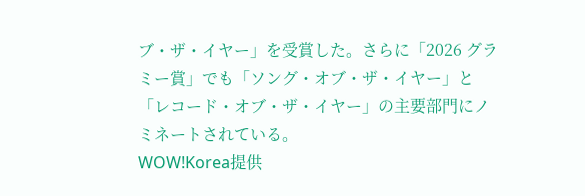ブ・ザ・イヤー」を受賞した。さらに「2026 グラミー賞」でも「ソング・オブ・ザ・イヤー」と「レコード・オブ・ザ・イヤー」の主要部門にノミネートされている。
WOW!Korea提供